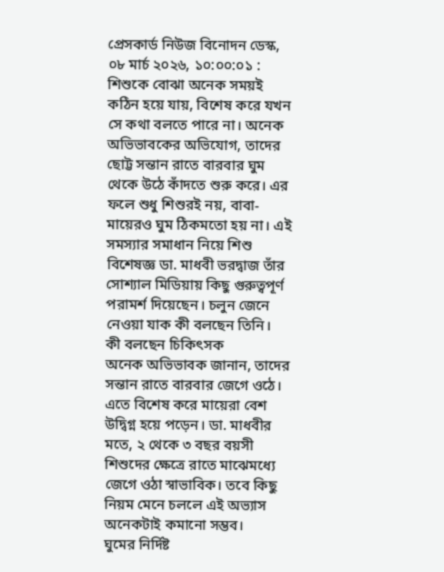প্রেসকার্ড নিউজ বিনোদন ডেস্ক, ০৮ মার্চ ২০২৬, ১০:০০:০১ : শিশুকে বোঝা অনেক সময়ই কঠিন হয়ে যায়, বিশেষ করে যখন সে কথা বলতে পারে না। অনেক অভিভাবকের অভিযোগ, তাদের ছোট্ট সন্তান রাতে বারবার ঘুম থেকে উঠে কাঁদতে শুরু করে। এর ফলে শুধু শিশুরই নয়, বাবা-মায়েরও ঘুম ঠিকমতো হয় না। এই সমস্যার সমাধান নিয়ে শিশু বিশেষজ্ঞ ডা. মাধবী ভরদ্বাজ তাঁর সোশ্যাল মিডিয়ায় কিছু গুরুত্বপূর্ণ পরামর্শ দিয়েছেন। চলুন জেনে নেওয়া যাক কী বলছেন তিনি।
কী বলছেন চিকিৎসক
অনেক অভিভাবক জানান, তাদের সন্তান রাতে বারবার জেগে ওঠে। এতে বিশেষ করে মায়েরা বেশ উদ্বিগ্ন হয়ে পড়েন। ডা. মাধবীর মতে, ২ থেকে ৩ বছর বয়সী শিশুদের ক্ষেত্রে রাতে মাঝেমধ্যে জেগে ওঠা স্বাভাবিক। তবে কিছু নিয়ম মেনে চললে এই অভ্যাস অনেকটাই কমানো সম্ভব।
ঘুমের নির্দিষ্ট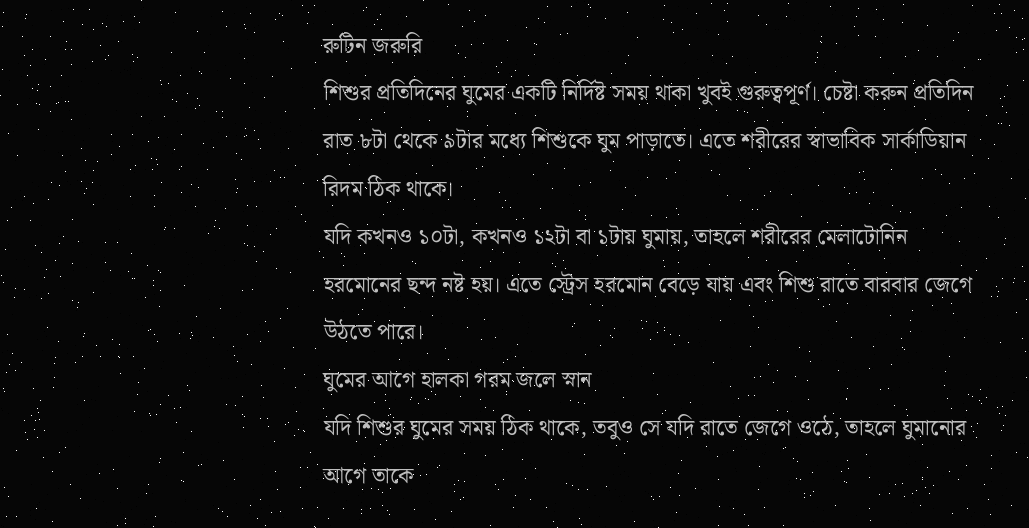রুটিন জরুরি
শিশুর প্রতিদিনের ঘুমের একটি নির্দিষ্ট সময় থাকা খুবই গুরুত্বপূর্ণ। চেষ্টা করুন প্রতিদিন রাত ৮টা থেকে ৯টার মধ্যে শিশুকে ঘুম পাড়াতে। এতে শরীরের স্বাভাবিক সার্কাডিয়ান রিদম ঠিক থাকে।
যদি কখনও ১০টা, কখনও ১২টা বা ১টায় ঘুমায়, তাহলে শরীরের মেলাটোনিন হরমোনের ছন্দ নষ্ট হয়। এতে স্ট্রেস হরমোন বেড়ে যায় এবং শিশু রাতে বারবার জেগে উঠতে পারে।
ঘুমের আগে হালকা গরম জলে স্নান
যদি শিশুর ঘুমের সময় ঠিক থাকে, তবুও সে যদি রাতে জেগে ওঠে, তাহলে ঘুমানোর আগে তাকে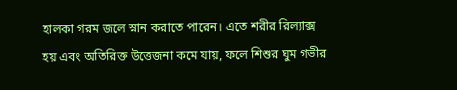হালকা গরম জলে স্নান করাতে পারেন। এতে শরীর রিল্যাক্স হয় এবং অতিরিক্ত উত্তেজনা কমে যায়, ফলে শিশুর ঘুম গভীর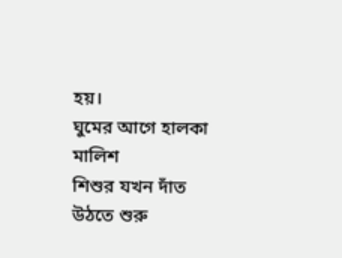হয়।
ঘুমের আগে হালকা মালিশ
শিশুর যখন দাঁত উঠতে শুরু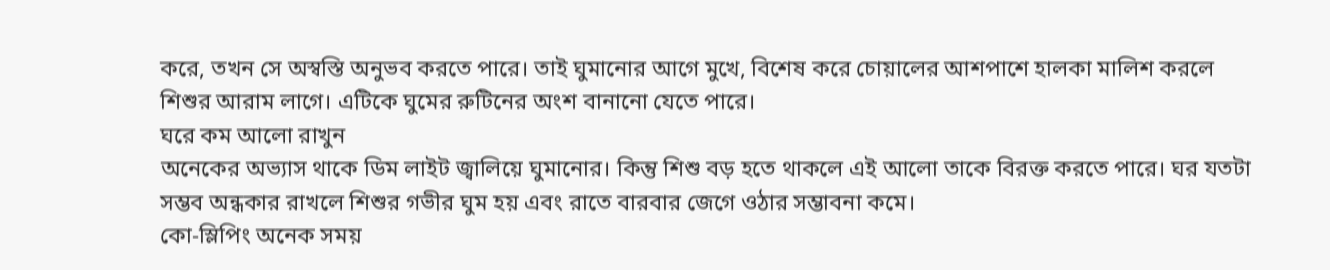করে, তখন সে অস্বস্তি অনুভব করতে পারে। তাই ঘুমানোর আগে মুখে, বিশেষ করে চোয়ালের আশপাশে হালকা মালিশ করলে শিশুর আরাম লাগে। এটিকে ঘুমের রুটিনের অংশ বানানো যেতে পারে।
ঘরে কম আলো রাখুন
অনেকের অভ্যাস থাকে ডিম লাইট জ্বালিয়ে ঘুমানোর। কিন্তু শিশু বড় হতে থাকলে এই আলো তাকে বিরক্ত করতে পারে। ঘর যতটা সম্ভব অন্ধকার রাখলে শিশুর গভীর ঘুম হয় এবং রাতে বারবার জেগে ওঠার সম্ভাবনা কমে।
কো-স্লিপিং অনেক সময়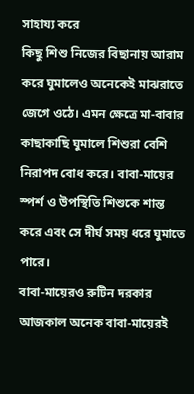সাহায্য করে
কিছু শিশু নিজের বিছানায় আরাম করে ঘুমালেও অনেকেই মাঝরাতে জেগে ওঠে। এমন ক্ষেত্রে মা-বাবার কাছাকাছি ঘুমালে শিশুরা বেশি নিরাপদ বোধ করে। বাবা-মায়ের স্পর্শ ও উপস্থিতি শিশুকে শান্ত করে এবং সে দীর্ঘ সময় ধরে ঘুমাতে পারে।
বাবা-মায়েরও রুটিন দরকার
আজকাল অনেক বাবা-মায়েরই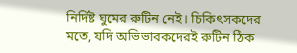নির্দিষ্ট ঘুমের রুটিন নেই। চিকিৎসকদের মতে, যদি অভিভাবকদেরই রুটিন ঠিক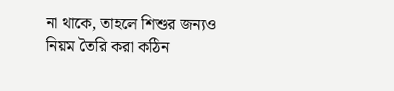না থাকে, তাহলে শিশুর জন্যও নিয়ম তৈরি করা কঠিন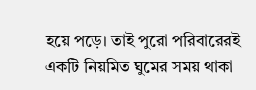হয়ে পড়ে। তাই পুরো পরিবারেরই একটি নিয়মিত ঘুমের সময় থাকা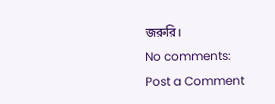জরুরি।
No comments:
Post a Comment